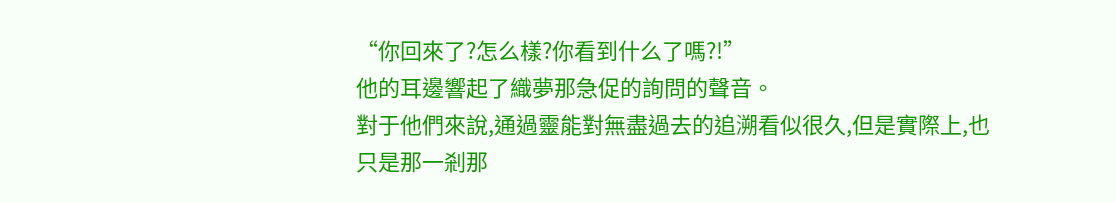“你回來了?怎么樣?你看到什么了嗎?!”
他的耳邊響起了織夢那急促的詢問的聲音。
對于他們來說,通過靈能對無盡過去的追溯看似很久,但是實際上,也只是那一剎那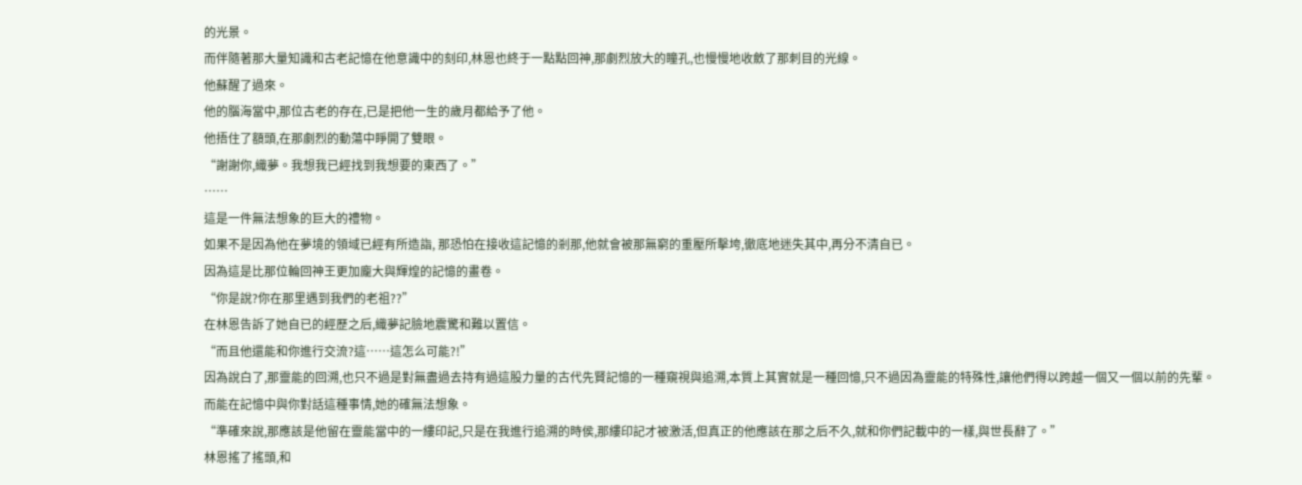的光景。
而伴隨著那大量知識和古老記憶在他意識中的刻印,林恩也終于一點點回神,那劇烈放大的瞳孔,也慢慢地收斂了那刺目的光線。
他蘇醒了過來。
他的腦海當中,那位古老的存在,已是把他一生的歲月都給予了他。
他捂住了額頭,在那劇烈的動蕩中睜開了雙眼。
“謝謝你,織夢。我想我已經找到我想要的東西了。”
……
這是一件無法想象的巨大的禮物。
如果不是因為他在夢境的領域已經有所造詣, 那恐怕在接收這記憶的剎那,他就會被那無窮的重壓所擊垮,徹底地迷失其中,再分不清自已。
因為這是比那位輪回神王更加龐大與輝煌的記憶的畫卷。
“你是說?你在那里遇到我們的老祖??”
在林恩告訴了她自已的經歷之后,織夢記臉地震驚和難以置信。
“而且他還能和你進行交流?這……這怎么可能?!”
因為說白了,那靈能的回溯,也只不過是對無盡過去持有過這股力量的古代先賢記憶的一種窺視與追溯,本質上其實就是一種回憶,只不過因為靈能的特殊性,讓他們得以跨越一個又一個以前的先輩。
而能在記憶中與你對話這種事情,她的確無法想象。
“準確來說,那應該是他留在靈能當中的一縷印記,只是在我進行追溯的時侯,那縷印記才被激活,但真正的他應該在那之后不久,就和你們記載中的一樣,與世長辭了。”
林恩搖了搖頭,和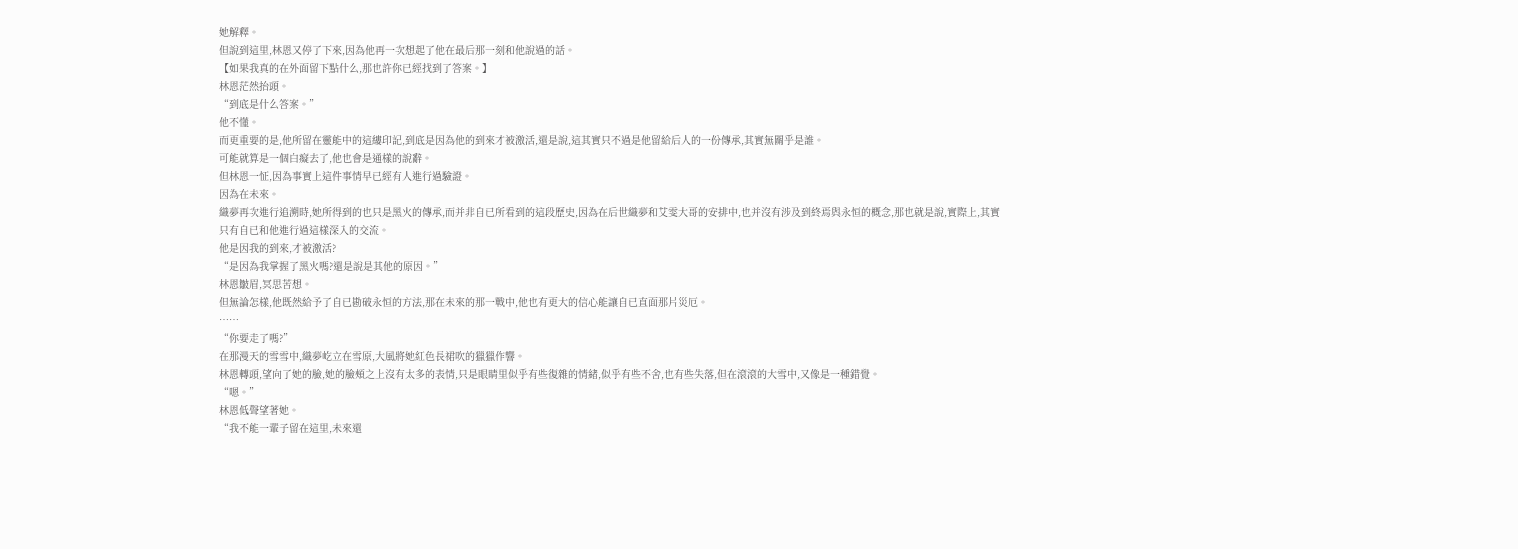她解釋。
但說到這里,林恩又停了下來,因為他再一次想起了他在最后那一刻和他說過的話。
【如果我真的在外面留下點什么,那也許你已經找到了答案。】
林恩茫然抬頭。
“到底是什么答案。”
他不懂。
而更重要的是,他所留在靈能中的這縷印記,到底是因為他的到來才被激活,還是說,這其實只不過是他留給后人的一份傳承,其實無關乎是誰。
可能就算是一個白癡去了,他也會是通樣的說辭。
但林恩一怔,因為事實上這件事情早已經有人進行過驗證。
因為在未來。
織夢再次進行追溯時,她所得到的也只是黑火的傳承,而并非自已所看到的這段歷史,因為在后世織夢和艾雯大哥的安排中,也并沒有涉及到終焉與永恒的概念,那也就是說,實際上,其實只有自已和他進行過這樣深入的交流。
他是因我的到來,才被激活?
“是因為我掌握了黑火嗎?還是說是其他的原因。”
林恩皺眉,冥思苦想。
但無論怎樣,他既然給予了自已勘破永恒的方法,那在未來的那一戰中,他也有更大的信心能讓自已直面那片災厄。
……
“你要走了嗎?”
在那漫天的雪雪中,織夢屹立在雪原,大風將她紅色長裙吹的獵獵作響。
林恩轉頭,望向了她的臉,她的臉頰之上沒有太多的表情,只是眼睛里似乎有些復雜的情緒,似乎有些不舍,也有些失落,但在滾滾的大雪中,又像是一種錯覺。
“嗯。”
林恩低聲望著她。
“我不能一輩子留在這里,未來還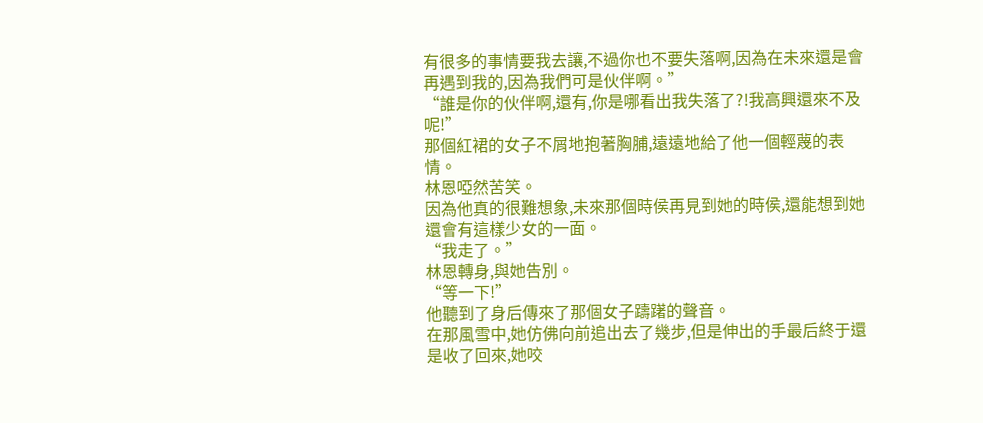有很多的事情要我去讓,不過你也不要失落啊,因為在未來還是會再遇到我的,因為我們可是伙伴啊。”
“誰是你的伙伴啊,還有,你是哪看出我失落了?!我高興還來不及呢!”
那個紅裙的女子不屑地抱著胸脯,遠遠地給了他一個輕蔑的表情。
林恩啞然苦笑。
因為他真的很難想象,未來那個時侯再見到她的時侯,還能想到她還會有這樣少女的一面。
“我走了。”
林恩轉身,與她告別。
“等一下!”
他聽到了身后傳來了那個女子躊躇的聲音。
在那風雪中,她仿佛向前追出去了幾步,但是伸出的手最后終于還是收了回來,她咬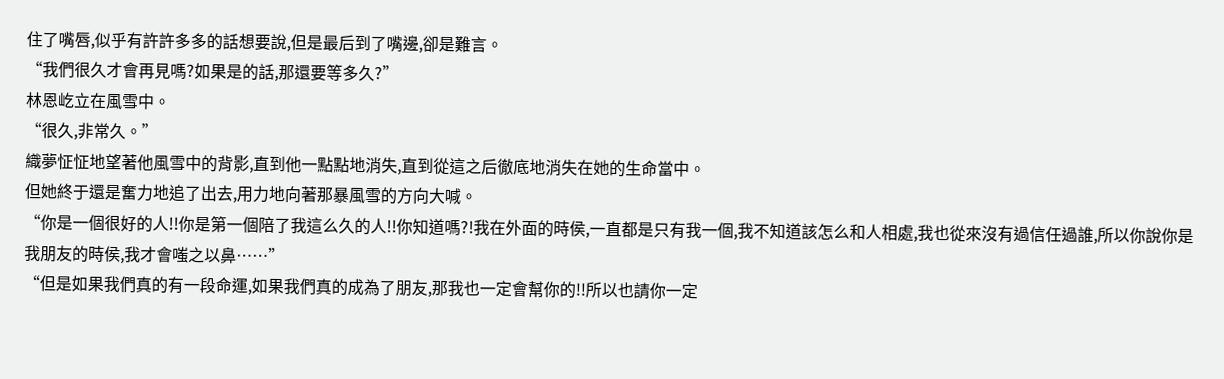住了嘴唇,似乎有許許多多的話想要說,但是最后到了嘴邊,卻是難言。
“我們很久才會再見嗎?如果是的話,那還要等多久?”
林恩屹立在風雪中。
“很久,非常久。”
織夢怔怔地望著他風雪中的背影,直到他一點點地消失,直到從這之后徹底地消失在她的生命當中。
但她終于還是奮力地追了出去,用力地向著那暴風雪的方向大喊。
“你是一個很好的人!!你是第一個陪了我這么久的人!!你知道嗎?!我在外面的時侯,一直都是只有我一個,我不知道該怎么和人相處,我也從來沒有過信任過誰,所以你說你是我朋友的時侯,我才會嗤之以鼻……”
“但是如果我們真的有一段命運,如果我們真的成為了朋友,那我也一定會幫你的!!所以也請你一定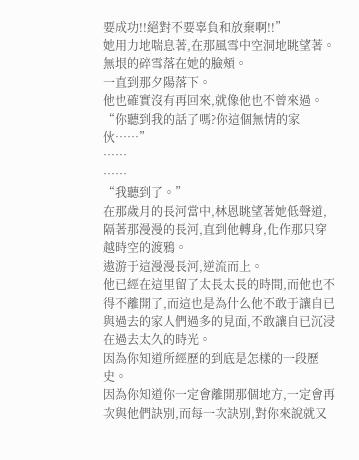要成功!!絕對不要辜負和放棄啊!!”
她用力地喘息著,在那風雪中空洞地眺望著。
無垠的碎雪落在她的臉頰。
一直到那夕陽落下。
他也確實沒有再回來,就像他也不曾來過。
“你聽到我的話了嗎?你這個無情的家伙……”
……
……
“我聽到了。”
在那歲月的長河當中,林恩眺望著她低聲道,隔著那漫漫的長河,直到他轉身,化作那只穿越時空的渡鴉。
遨游于這漫漫長河,逆流而上。
他已經在這里留了太長太長的時間,而他也不得不離開了,而這也是為什么他不敢于讓自已與過去的家人們過多的見面,不敢讓自已沉浸在過去太久的時光。
因為你知道所經歷的到底是怎樣的一段歷史。
因為你知道你一定會離開那個地方,一定會再次與他們訣別,而每一次訣別,對你來說就又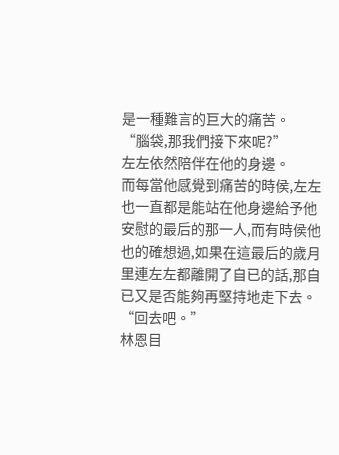是一種難言的巨大的痛苦。
“腦袋,那我們接下來呢?”
左左依然陪伴在他的身邊。
而每當他感覺到痛苦的時侯,左左也一直都是能站在他身邊給予他安慰的最后的那一人,而有時侯他也的確想過,如果在這最后的歲月里連左左都離開了自已的話,那自已又是否能夠再堅持地走下去。
“回去吧。”
林恩目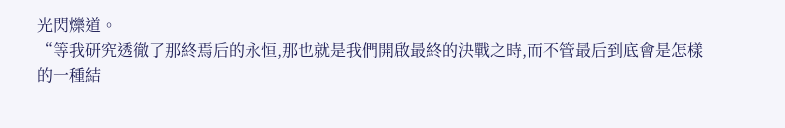光閃爍道。
“等我研究透徹了那終焉后的永恒,那也就是我們開啟最終的決戰之時,而不管最后到底會是怎樣的一種結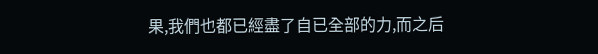果,我們也都已經盡了自已全部的力,而之后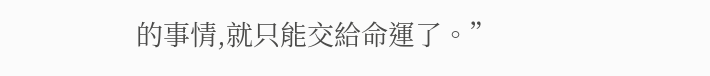的事情,就只能交給命運了。”